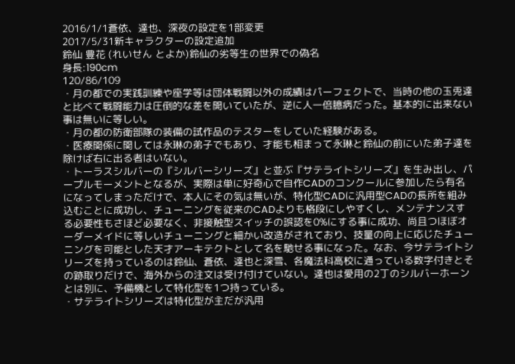2016/1/1蒼依、達也、深夜の設定を1部変更
2017/5/31新キャラクターの設定追加
鈴仙 豊花 (れいせん とよか)鈴仙の劣等生の世界での偽名
身長:190cm
120/86/109
・月の都での実践訓練や座学等は団体戦闘以外の成績はパーフェクトで、当時の他の玉兎達と比べて戦闘能力は圧倒的な差を開いていたが、逆に人一倍臆病だった。基本的に出来ない事は無いに等しい。
・月の都の防衛部隊の装備の試作品のテスターをしていた経験がある。
・医療関係に関しては永琳の弟子でもあり、才能も相まって永琳と鈴仙の前にいた弟子達を除けば右に出る者はいない。
・トーラスシルバーの『シルバーシリーズ』と並ぶ『サテライトシリーズ』を生み出し、パープルモーメントとなるが、実際は単に好奇心で自作CADのコンクールに参加したら有名になってしまっただけで、本人にその気は無いが、特化型CADに汎用型CADの長所を組み込むことに成功し、チューニングを従来のCADよりも格段にしやすくし、メンテナンスする必要性もさほど必要なく、非接触型スイッチの誤認を0%にする事に成功、尚且つほぼオーダーメイドに等しいチューニングと細かい改造がされており、技量の向上に応じたチューニングを可能とした天才アーキテクトとして名を馳せる事になった。なお、今サテライトシリーズを持っているのは鈴仙、蒼依、達也と深雪、各魔法科高校に通っている数字付きとその跡取りだけで、海外からの注文は受け付けていない。達也は愛用の2丁のシルバーホーンとは別に、予備機として特化型を1つ持っている。
・サテライトシリーズは特化型が主だが汎用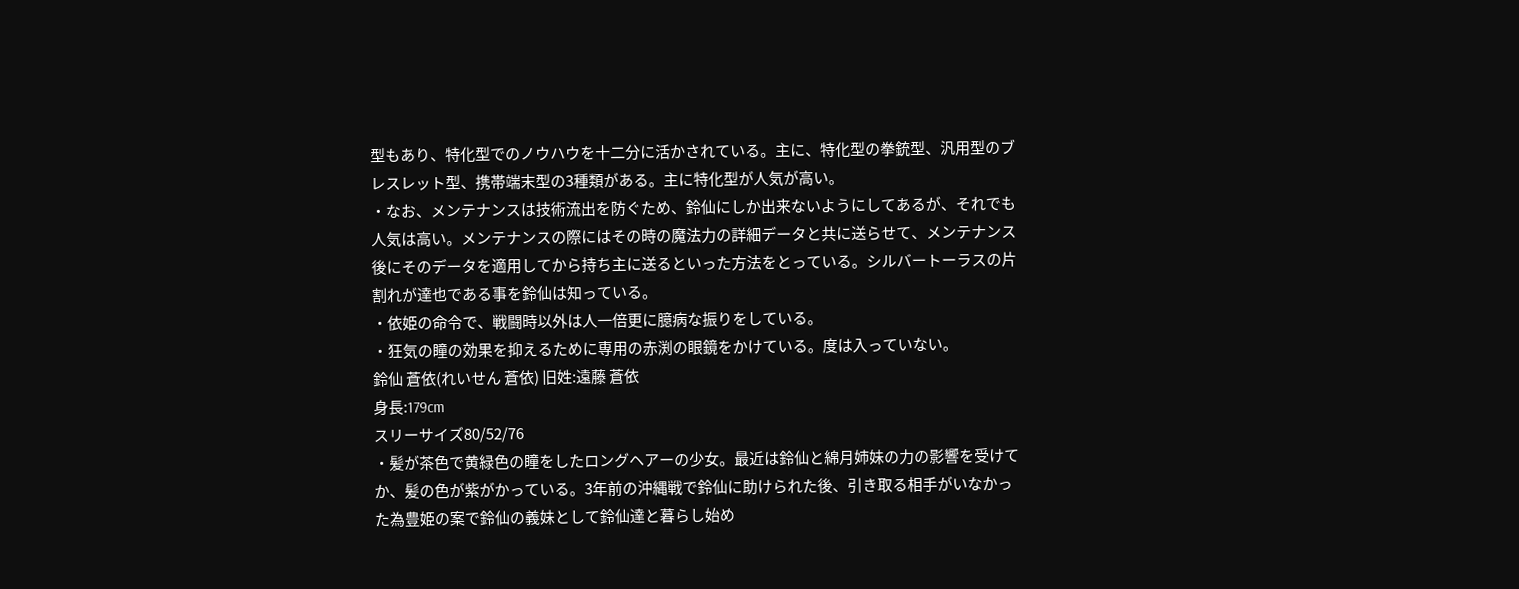型もあり、特化型でのノウハウを十二分に活かされている。主に、特化型の拳銃型、汎用型のブレスレット型、携帯端末型の3種類がある。主に特化型が人気が高い。
・なお、メンテナンスは技術流出を防ぐため、鈴仙にしか出来ないようにしてあるが、それでも人気は高い。メンテナンスの際にはその時の魔法力の詳細データと共に送らせて、メンテナンス後にそのデータを適用してから持ち主に送るといった方法をとっている。シルバートーラスの片割れが達也である事を鈴仙は知っている。
・依姫の命令で、戦闘時以外は人一倍更に臆病な振りをしている。
・狂気の瞳の効果を抑えるために専用の赤渕の眼鏡をかけている。度は入っていない。
鈴仙 蒼依(れいせん 蒼依) 旧姓:遠藤 蒼依
身長:179cm
スリーサイズ80/52/76
・髪が茶色で黄緑色の瞳をしたロングヘアーの少女。最近は鈴仙と綿月姉妹の力の影響を受けてか、髪の色が紫がかっている。3年前の沖縄戦で鈴仙に助けられた後、引き取る相手がいなかった為豊姫の案で鈴仙の義妹として鈴仙達と暮らし始め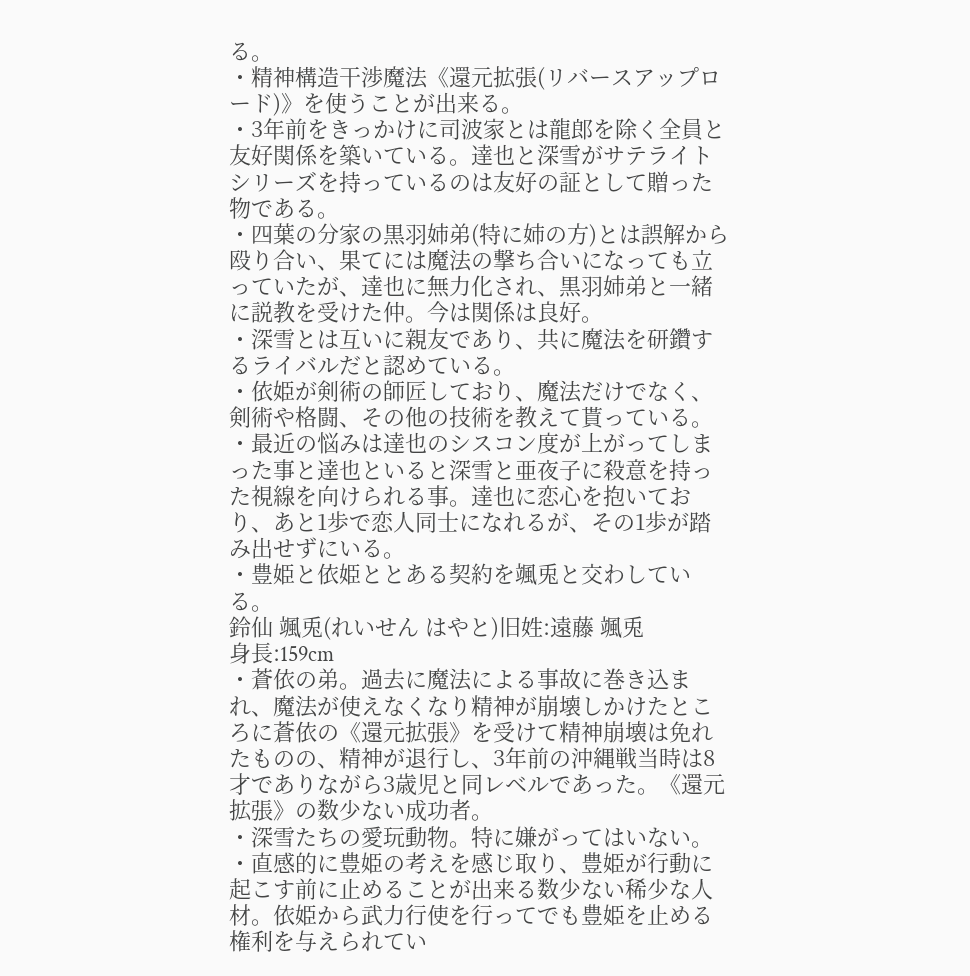る。
・精神構造干渉魔法《還元拡張(リバースアップロード)》を使うことが出来る。
・3年前をきっかけに司波家とは龍郎を除く全員と友好関係を築いている。達也と深雪がサテライトシリーズを持っているのは友好の証として贈った物である。
・四葉の分家の黒羽姉弟(特に姉の方)とは誤解から殴り合い、果てには魔法の撃ち合いになっても立っていたが、達也に無力化され、黒羽姉弟と一緒に説教を受けた仲。今は関係は良好。
・深雪とは互いに親友であり、共に魔法を研鑽するライバルだと認めている。
・依姫が剣術の師匠しており、魔法だけでなく、剣術や格闘、その他の技術を教えて貰っている。
・最近の悩みは達也のシスコン度が上がってしまった事と達也といると深雪と亜夜子に殺意を持った視線を向けられる事。達也に恋心を抱いており、あと1歩で恋人同士になれるが、その1歩が踏み出せずにいる。
・豊姫と依姫ととある契約を颯兎と交わしている。
鈴仙 颯兎(れいせん はやと)旧姓:遠藤 颯兎
身長:159cm
・蒼依の弟。過去に魔法による事故に巻き込まれ、魔法が使えなくなり精神が崩壊しかけたところに蒼依の《還元拡張》を受けて精神崩壊は免れたものの、精神が退行し、3年前の沖縄戦当時は8才でありながら3歳児と同レベルであった。《還元拡張》の数少ない成功者。
・深雪たちの愛玩動物。特に嫌がってはいない。
・直感的に豊姫の考えを感じ取り、豊姫が行動に起こす前に止めることが出来る数少ない稀少な人材。依姫から武力行使を行ってでも豊姫を止める権利を与えられてい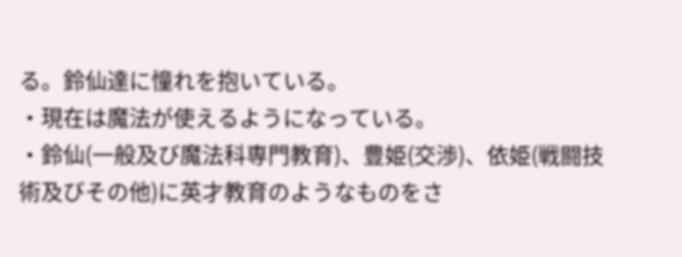る。鈴仙達に憧れを抱いている。
・現在は魔法が使えるようになっている。
・鈴仙(一般及び魔法科専門教育)、豊姫(交渉)、依姫(戦闘技術及びその他)に英才教育のようなものをさ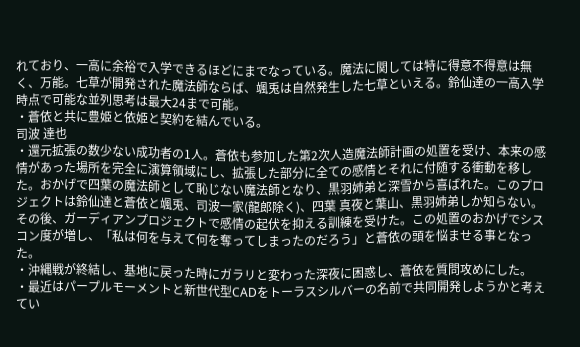れており、一高に余裕で入学できるほどにまでなっている。魔法に関しては特に得意不得意は無く、万能。七草が開発された魔法師ならば、颯兎は自然発生した七草といえる。鈴仙達の一高入学時点で可能な並列思考は最大24まで可能。
・蒼依と共に豊姫と依姫と契約を結んでいる。
司波 達也
・還元拡張の数少ない成功者の1人。蒼依も参加した第2次人造魔法師計画の処置を受け、本来の感情があった場所を完全に演算領域にし、拡張した部分に全ての感情とそれに付随する衝動を移した。おかげで四葉の魔法師として恥じない魔法師となり、黒羽姉弟と深雪から喜ばれた。このプロジェクトは鈴仙達と蒼依と颯兎、司波一家(龍郎除く)、四葉 真夜と葉山、黒羽姉弟しか知らない。その後、ガーディアンプロジェクトで感情の起伏を抑える訓練を受けた。この処置のおかげでシスコン度が増し、「私は何を与えて何を奪ってしまったのだろう」と蒼依の頭を悩ませる事となった。
・沖縄戦が終結し、基地に戻った時にガラリと変わった深夜に困惑し、蒼依を質問攻めにした。
・最近はパープルモーメントと新世代型CADをトーラスシルバーの名前で共同開発しようかと考えてい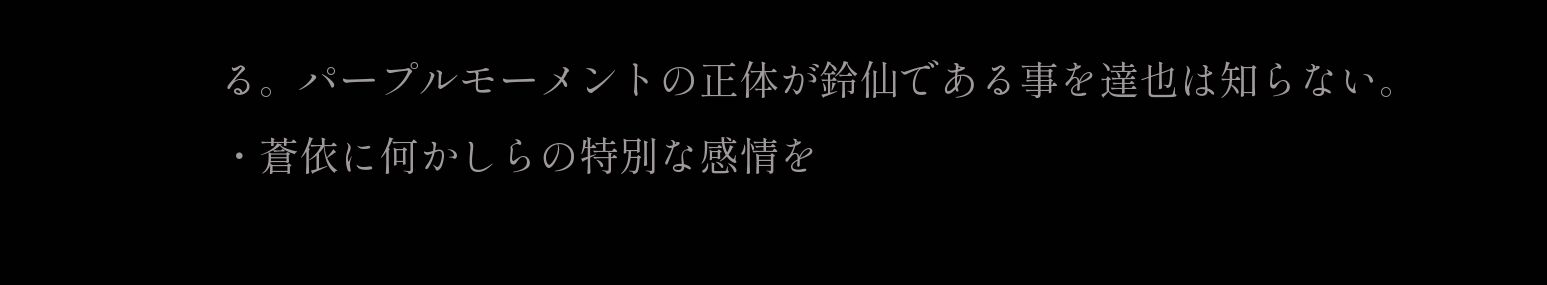る。パープルモーメントの正体が鈴仙である事を達也は知らない。
・蒼依に何かしらの特別な感情を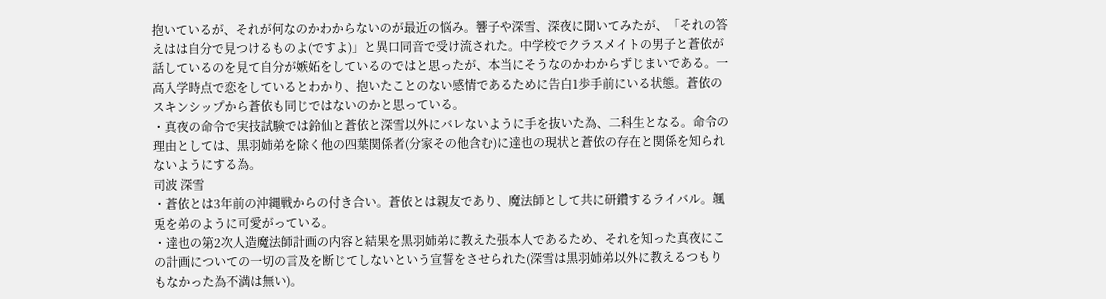抱いているが、それが何なのかわからないのが最近の悩み。響子や深雪、深夜に聞いてみたが、「それの答えはは自分で見つけるものよ(ですよ)」と異口同音で受け流された。中学校でクラスメイトの男子と蒼依が話しているのを見て自分が嫉妬をしているのではと思ったが、本当にそうなのかわからずじまいである。一高入学時点で恋をしているとわかり、抱いたことのない感情であるために告白1歩手前にいる状態。蒼依のスキンシップから蒼依も同じではないのかと思っている。
・真夜の命令で実技試験では鈴仙と蒼依と深雪以外にバレないように手を抜いた為、二科生となる。命令の理由としては、黒羽姉弟を除く他の四葉関係者(分家その他含む)に達也の現状と蒼依の存在と関係を知られないようにする為。
司波 深雪
・蒼依とは3年前の沖縄戦からの付き合い。蒼依とは親友であり、魔法師として共に研鑽するライバル。颯兎を弟のように可愛がっている。
・達也の第2次人造魔法師計画の内容と結果を黒羽姉弟に教えた張本人であるため、それを知った真夜にこの計画についての一切の言及を断じてしないという宣誓をさせられた(深雪は黒羽姉弟以外に教えるつもりもなかった為不満は無い)。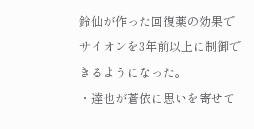鈴仙が作った回復薬の効果でサイオンを3年前以上に制御できるようになった。
・達也が蒼依に思いを寄せて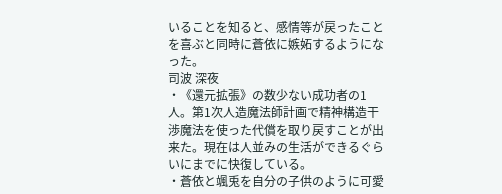いることを知ると、感情等が戻ったことを喜ぶと同時に蒼依に嫉妬するようになった。
司波 深夜
・《還元拡張》の数少ない成功者の1人。第1次人造魔法師計画で精神構造干渉魔法を使った代償を取り戻すことが出来た。現在は人並みの生活ができるぐらいにまでに快復している。
・蒼依と颯兎を自分の子供のように可愛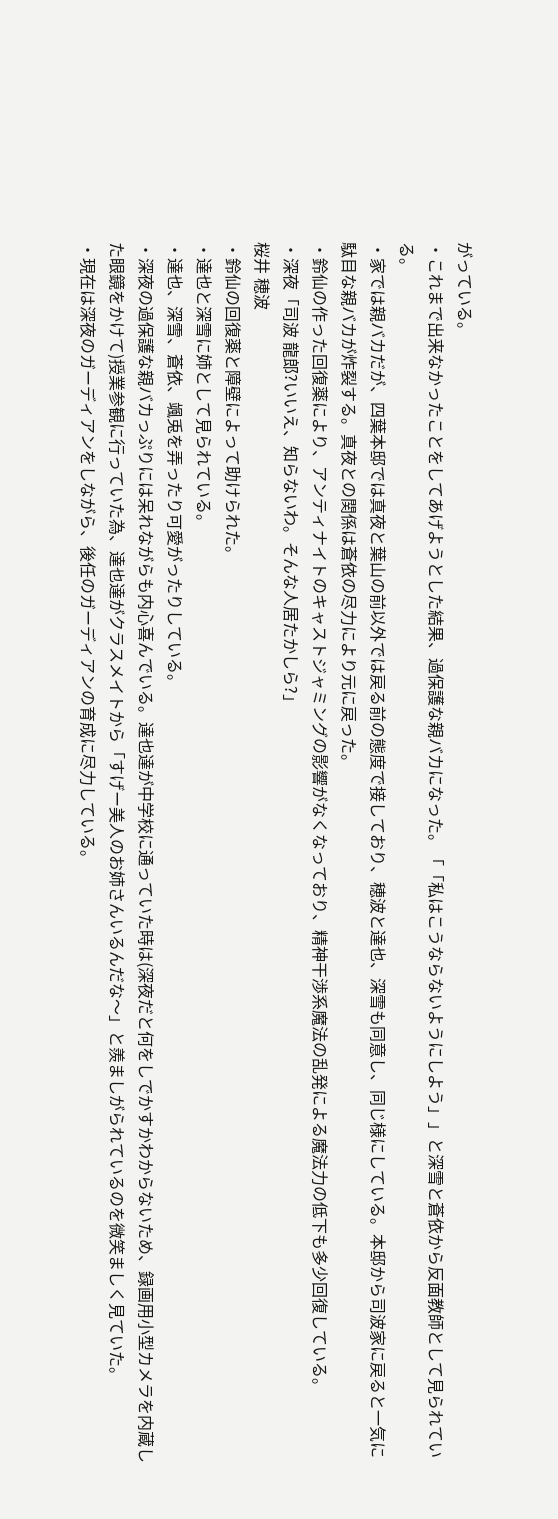がっている。
・これまで出来なかったことをしてあげようとした結果、過保護な親バカになった。「「私はこうならないようにしよう」」と深雪と蒼依から反面教師として見られている。
・家では親バカだが、四葉本邸では真夜と葉山の前以外では戻る前の態度で接しており、穂波と達也、深雪も同意し、同じ様にしている。本邸から司波家に戻ると一気に駄目な親バカが炸裂する。真夜との関係は蒼依の尽力により元に戻った。
・鈴仙の作った回復薬により、アンティナイトのキャストジャミングの影響がなくなっており、精神干渉系魔法の乱発による魔法力の低下も多少回復している。
・深夜「司波 龍郎?いいえ、知らないわ。そんな人居たかしら?」
桜井 穂波
・鈴仙の回復薬と障壁によって助けられた。
・達也と深雪に姉として見られている。
・達也、深雪、蒼依、颯兎を弄ったり可愛がったりしている。
・深夜の過保護な親バカっぷりには呆れながらも内心喜んでいる。達也達が中学校に通っていた時は(深夜だと何をしでかすかわからないため、録画用小型カメラを内蔵した眼鏡をかけて)授業参観に行っていた為、達也達がクラスメイトから「すげー美人のお姉さんいるんだな〜」と羨ましがられているのを微笑ましく見ていた。
・現在は深夜のガーディアンをしながら、後任のガーディアンの育成に尽力している。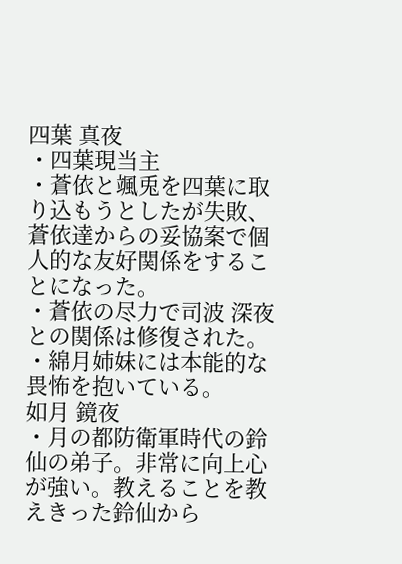四葉 真夜
・四葉現当主
・蒼依と颯兎を四葉に取り込もうとしたが失敗、蒼依達からの妥協案で個人的な友好関係をすることになった。
・蒼依の尽力で司波 深夜との関係は修復された。
・綿月姉妹には本能的な畏怖を抱いている。
如月 鏡夜
・月の都防衛軍時代の鈴仙の弟子。非常に向上心が強い。教えることを教えきった鈴仙から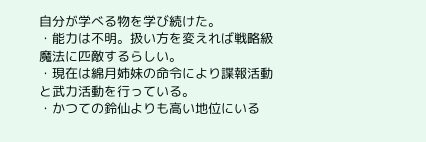自分が学べる物を学び続けた。
・能力は不明。扱い方を変えれば戦略級魔法に匹敵するらしい。
・現在は綿月姉妹の命令により諜報活動と武力活動を行っている。
・かつての鈴仙よりも高い地位にいる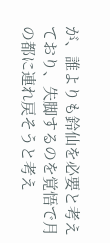が、誰よりも鈴仙を必要と考えており、失脚するのを覚悟で月の都に連れ戻そうと考え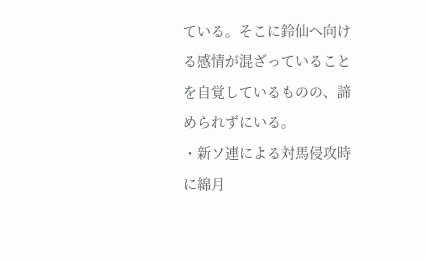ている。そこに鈴仙へ向ける感情が混ざっていることを自覚しているものの、諦められずにいる。
・新ソ連による対馬侵攻時に綿月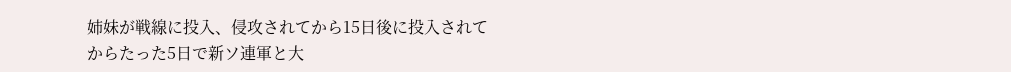姉妹が戦線に投入、侵攻されてから15日後に投入されてからたった5日で新ソ連軍と大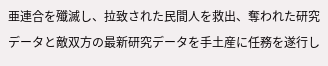亜連合を殲滅し、拉致された民間人を救出、奪われた研究データと敵双方の最新研究データを手土産に任務を遂行し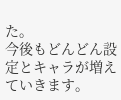た。
今後もどんどん設定とキャラが増えていきます。